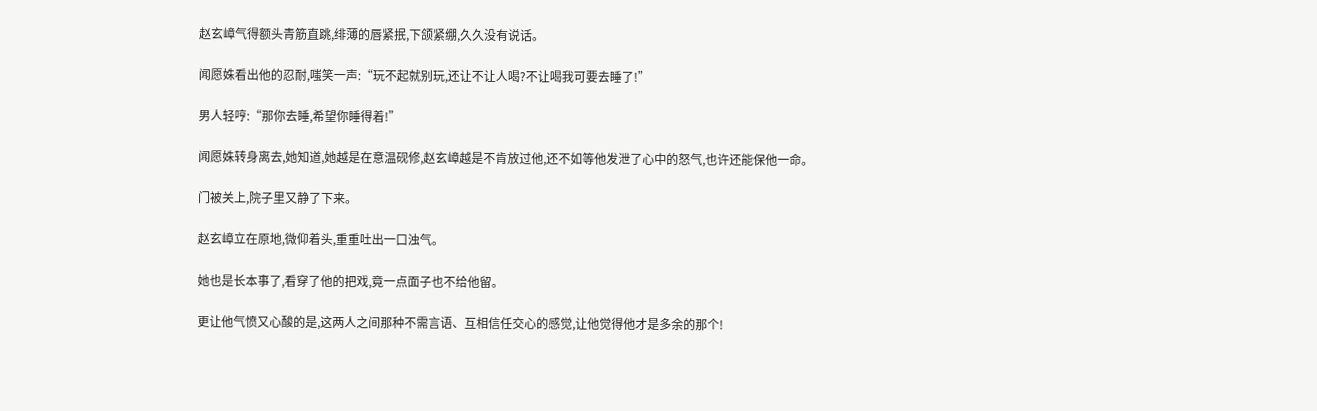赵玄嶂气得额头青筋直跳,绯薄的唇紧抿,下颌紧绷,久久没有说话。

闻愿姝看出他的忍耐,嗤笑一声:“玩不起就别玩,还让不让人喝?不让喝我可要去睡了!”

男人轻哼:“那你去睡,希望你睡得着!”

闻愿姝转身离去,她知道,她越是在意温砚修,赵玄嶂越是不肯放过他,还不如等他发泄了心中的怒气,也许还能保他一命。

门被关上,院子里又静了下来。

赵玄嶂立在原地,微仰着头,重重吐出一口浊气。

她也是长本事了,看穿了他的把戏,竟一点面子也不给他留。

更让他气愤又心酸的是,这两人之间那种不需言语、互相信任交心的感觉,让他觉得他才是多余的那个!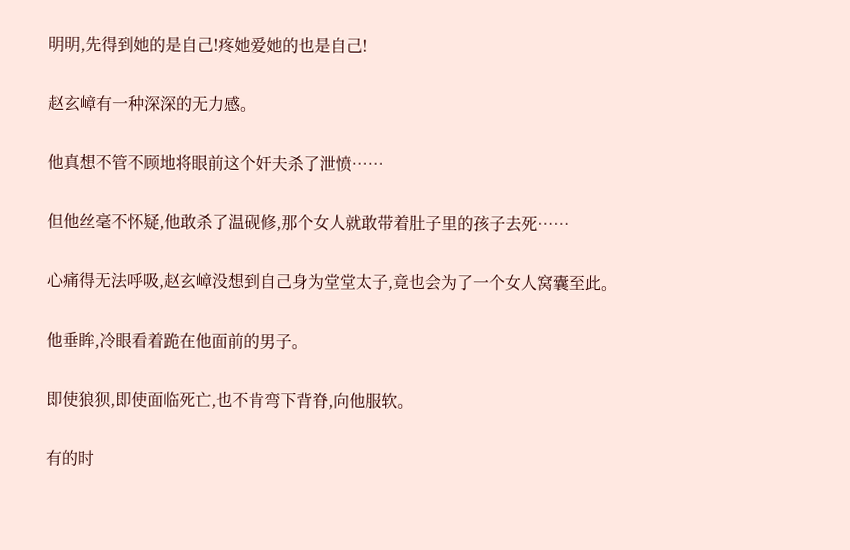明明,先得到她的是自己!疼她爱她的也是自己!

赵玄嶂有一种深深的无力感。

他真想不管不顾地将眼前这个奸夫杀了泄愤……

但他丝毫不怀疑,他敢杀了温砚修,那个女人就敢带着肚子里的孩子去死……

心痛得无法呼吸,赵玄嶂没想到自己身为堂堂太子,竟也会为了一个女人窝囊至此。

他垂眸,冷眼看着跪在他面前的男子。

即使狼狈,即使面临死亡,也不肯弯下背脊,向他服软。

有的时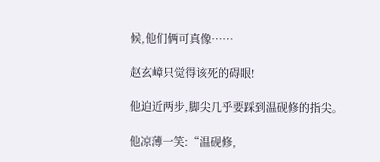候,他们俩可真像……

赵玄嶂只觉得该死的碍眼!

他迫近两步,脚尖几乎要踩到温砚修的指尖。

他凉薄一笑:“温砚修,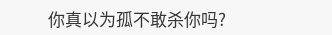你真以为孤不敢杀你吗?